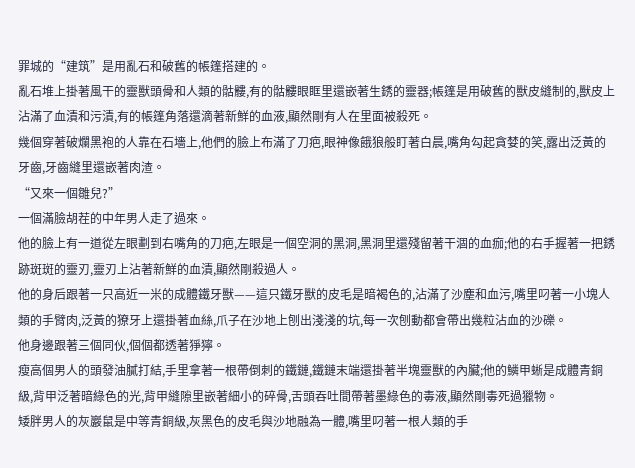罪城的“建筑”是用亂石和破舊的帳篷搭建的。
亂石堆上掛著風干的靈獸頭骨和人類的骷髏,有的骷髏眼眶里還嵌著生銹的靈器;帳篷是用破舊的獸皮縫制的,獸皮上沾滿了血漬和污漬,有的帳篷角落還滴著新鮮的血液,顯然剛有人在里面被殺死。
幾個穿著破爛黑袍的人靠在石墻上,他們的臉上布滿了刀疤,眼神像餓狼般盯著白晨,嘴角勾起貪婪的笑,露出泛黃的牙齒,牙齒縫里還嵌著肉渣。
“又來一個雛兒?”
一個滿臉胡茬的中年男人走了過來。
他的臉上有一道從左眼劃到右嘴角的刀疤,左眼是一個空洞的黑洞,黑洞里還殘留著干涸的血痂;他的右手握著一把銹跡斑斑的靈刃,靈刃上沾著新鮮的血漬,顯然剛殺過人。
他的身后跟著一只高近一米的成體鐵牙獸——這只鐵牙獸的皮毛是暗褐色的,沾滿了沙塵和血污,嘴里叼著一小塊人類的手臂肉,泛黃的獠牙上還掛著血絲,爪子在沙地上刨出淺淺的坑,每一次刨動都會帶出幾粒沾血的沙礫。
他身邊跟著三個同伙,個個都透著猙獰。
瘦高個男人的頭發油膩打結,手里拿著一根帶倒刺的鐵鏈,鐵鏈末端還掛著半塊靈獸的內臟;他的鱗甲蜥是成體青銅級,背甲泛著暗綠色的光,背甲縫隙里嵌著細小的碎骨,舌頭吞吐間帶著墨綠色的毒液,顯然剛毒死過獵物。
矮胖男人的灰巖鼠是中等青銅級,灰黑色的皮毛與沙地融為一體,嘴里叼著一根人類的手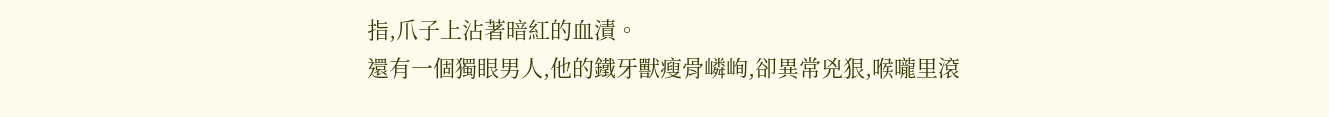指,爪子上沾著暗紅的血漬。
還有一個獨眼男人,他的鐵牙獸瘦骨嶙峋,卻異常兇狠,喉嚨里滾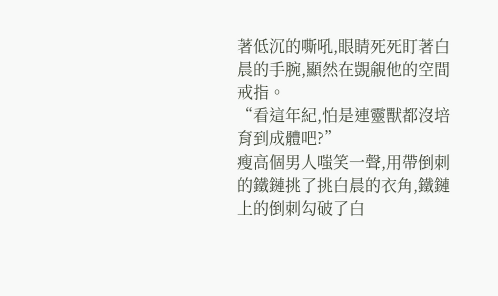著低沉的嘶吼,眼睛死死盯著白晨的手腕,顯然在覬覦他的空間戒指。
“看這年紀,怕是連靈獸都沒培育到成體吧?”
瘦高個男人嗤笑一聲,用帶倒刺的鐵鏈挑了挑白晨的衣角,鐵鏈上的倒刺勾破了白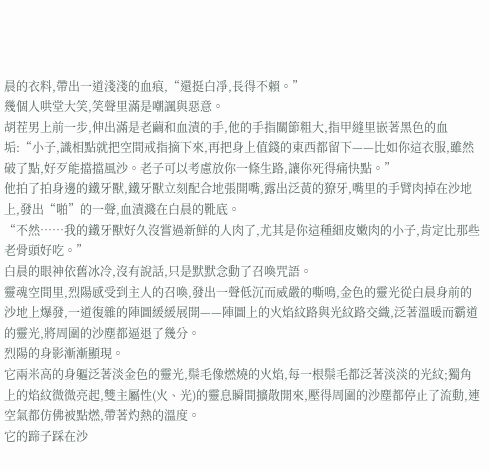晨的衣料,帶出一道淺淺的血痕,“還挺白凈,長得不賴。”
幾個人哄堂大笑,笑聲里滿是嘲諷與惡意。
胡茬男上前一步,伸出滿是老繭和血漬的手,他的手指關節粗大,指甲縫里嵌著黑色的血垢:“小子,識相點就把空間戒指摘下來,再把身上值錢的東西都留下——比如你這衣服,雖然破了點,好歹能擋擋風沙。老子可以考慮放你一條生路,讓你死得痛快點。”
他拍了拍身邊的鐵牙獸,鐵牙獸立刻配合地張開嘴,露出泛黃的獠牙,嘴里的手臂肉掉在沙地上,發出“啪”的一聲,血漬濺在白晨的靴底。
“不然……我的鐵牙獸好久沒嘗過新鮮的人肉了,尤其是你這種細皮嫩肉的小子,肯定比那些老骨頭好吃。”
白晨的眼神依舊冰冷,沒有說話,只是默默念動了召喚咒語。
靈魂空間里,烈陽感受到主人的召喚,發出一聲低沉而威嚴的嘶鳴,金色的靈光從白晨身前的沙地上爆發,一道復雜的陣圖緩緩展開——陣圖上的火焰紋路與光紋路交織,泛著溫暖而霸道的靈光,將周圍的沙塵都逼退了幾分。
烈陽的身影漸漸顯現。
它兩米高的身軀泛著淡金色的靈光,鬃毛像燃燒的火焰,每一根鬃毛都泛著淡淡的光紋;獨角上的焰紋微微亮起,雙主屬性(火、光)的靈息瞬間擴散開來,壓得周圍的沙塵都停止了流動,連空氣都仿佛被點燃,帶著灼熱的溫度。
它的蹄子踩在沙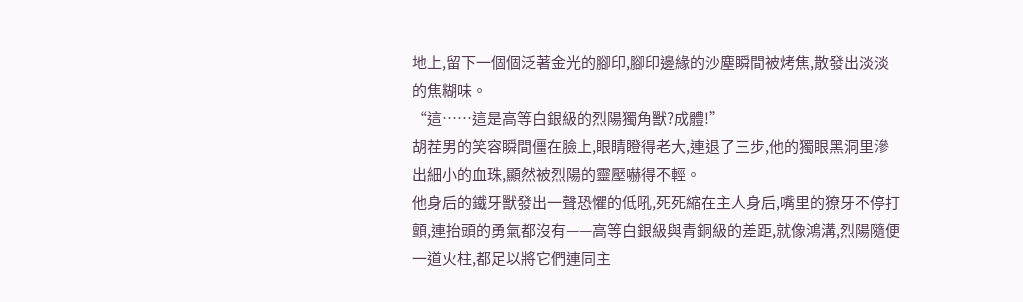地上,留下一個個泛著金光的腳印,腳印邊緣的沙塵瞬間被烤焦,散發出淡淡的焦糊味。
“這……這是高等白銀級的烈陽獨角獸?成體!”
胡茬男的笑容瞬間僵在臉上,眼睛瞪得老大,連退了三步,他的獨眼黑洞里滲出細小的血珠,顯然被烈陽的靈壓嚇得不輕。
他身后的鐵牙獸發出一聲恐懼的低吼,死死縮在主人身后,嘴里的獠牙不停打顫,連抬頭的勇氣都沒有——高等白銀級與青銅級的差距,就像鴻溝,烈陽隨便一道火柱,都足以將它們連同主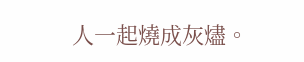人一起燒成灰燼。